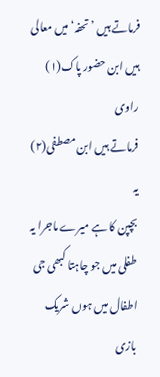فرماتے ہیں ’تحفہ‘ میں معالی
ہیں ابن حضور پاک(۱) راوی
فرماتے ہیں ابن مصطفی(۲) یہ
بچپن کا ہے میرے ماجرا یہ
طفلی میں جو چاہتا کبھی جی
اطفال میں ہوں شریک بازی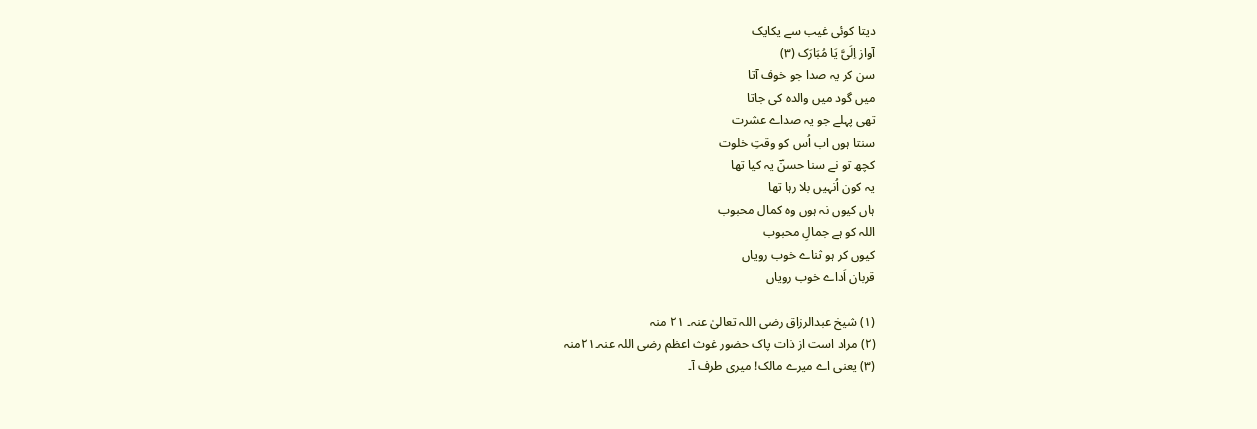دیتا کوئی غیب سے یکایک
آواز اِلَیَّ یَا مُبَارَک (۳)
سن کر یہ صدا جو خوف آتا
میں گود میں والدہ کی جاتا
تھی پہلے جو یہ صداے عشرت
سنتا ہوں اب اُس کو وقتِ خلوت
کچھ تو نے سنا حسنؔ یہ کیا تھا
یہ کون اُنہیں بلا رہا تھا
ہاں کیوں نہ ہوں وہ کمال محبوب
اللہ کو ہے جمالِ محبوب
کیوں کر ہو ثناے خوب رویاں
قربان اَداے خوب رویاں

(۱) شیخ عبدالرزاق رضی اللہ تعالیٰ عنہ۔ ۲۱ منہ
(۲) مراد است از ذات پاک حضور غوث اعظم رضی اللہ عنہ۔۲۱منہ
(۳) یعنی اے میرے مالک! میری طرف آ۔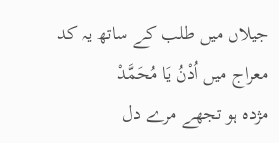جیلاں میں طلب کے ساتھ یہ کد
معراج میں اُدْنُ یَا مُحَمَّدْ
مژدہ ہو تجھے مرے دل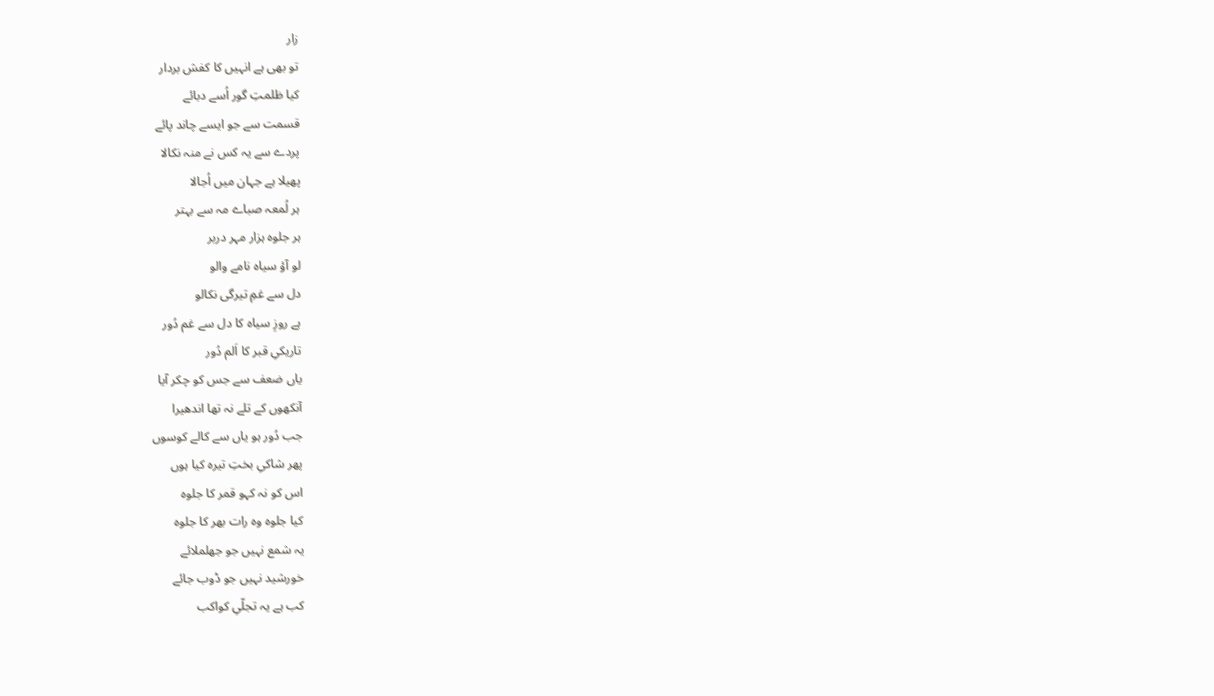زار
تو بھی ہے انہیں کا کفش بردار
کیا ظلمتِ گور اُسے دبائے
قسمت سے جو ایسے چاند پائے
پردے سے یہ کس نے منہ نکالا
پھیلا ہے جہان میں اُجالا
ہر لُمعہ صباے مہ سے بہتر
ہر جلوہ ہزار مہر دربر
لو آؤ سیاہ نامے والو
دل سے غمِ تیرگی نکالو
ہے روزِ سیاہ کا دل سے غم دُور
تاریکیِ قبر کا اَلم دُور
یاں ضعف سے جس کو چکر آیا
آنکھوں کے تلے نہ تھا اندھیرا
جب دُور ہو یاں سے کالے کوسوں
پھر شاکیِ بختِ تیرہ کیا ہوں
اس کو نہ کہو قمر کا جلوہ
کیا جلوہ وہ رات بھر کا جلوہ
یہ شمع نہیں جو جھلملائے
خورشید نہیں جو ڈوب جائے
کب ہے یہ تجلّیِ کواکب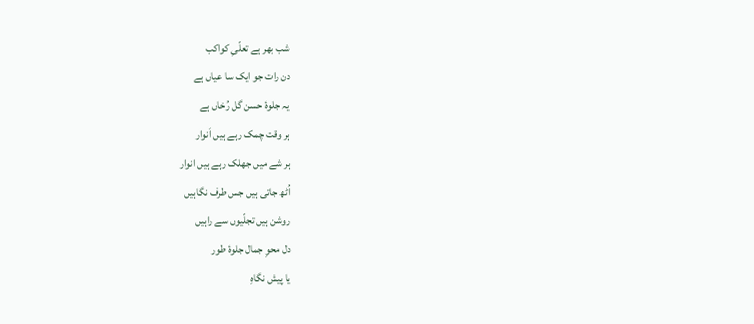شب بھر ہے تعلّیِ کواکب
دن رات جو ایک سا عیاں ہے
یہ جلوۂ حسن گل رُخاں ہے
ہر وقت چمک رہے ہیں اَنوار
ہر شے میں جھلک رہے ہیں انوار
اُٹھ جاتی ہیں جس طرف نگاہیں
روشن ہیں تجلّیوں سے راہیں
دل محوِ جمال جلوۂ طور
یا پیش نگاہِ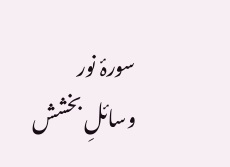سورۂ نور
وسائلِ بخشش